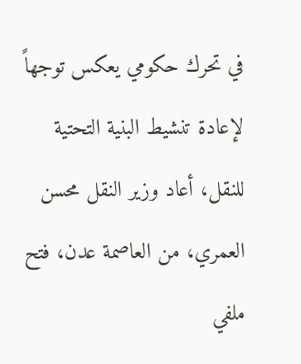في تحرك حكومي يعكس توجهاً لإعادة تنشيط البنية التحتية للنقل، أعاد وزير النقل محسن العمري، من العاصمة عدن، فتح ملفي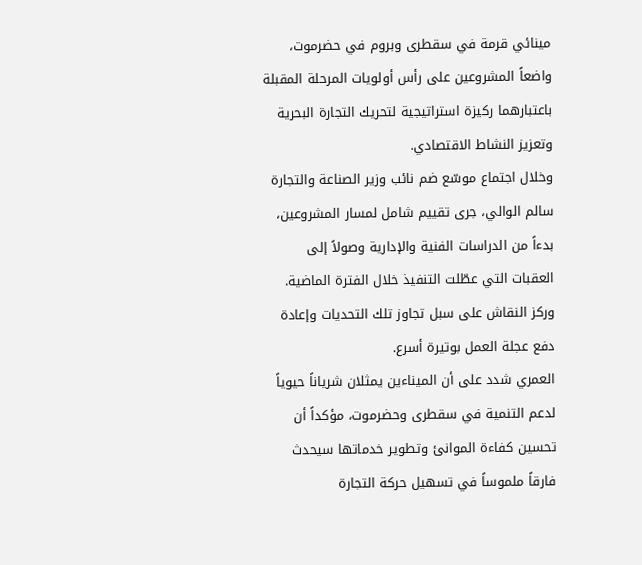مينائي قرمة في سقطرى وبروم في حضرموت، واضعاً المشروعين على رأس أولويات المرحلة المقبلة باعتبارهما ركيزة استراتيجية لتحريك التجارة البحرية وتعزيز النشاط الاقتصادي.
وخلال اجتماع موسّع ضم نائب وزير الصناعة والتجارة سالم الوالي، جرى تقييم شامل لمسار المشروعين، بدءاً من الدراسات الفنية والإدارية وصولاً إلى العقبات التي عطّلت التنفيذ خلال الفترة الماضية. وركز النقاش على سبل تجاوز تلك التحديات وإعادة دفع عجلة العمل بوتيرة أسرع.
العمري شدد على أن الميناءين يمثلان شرياناً حيوياً لدعم التنمية في سقطرى وحضرموت، مؤكداً أن تحسين كفاءة الموانئ وتطوير خدماتها سيحدث فارقاً ملموساً في تسهيل حركة التجارة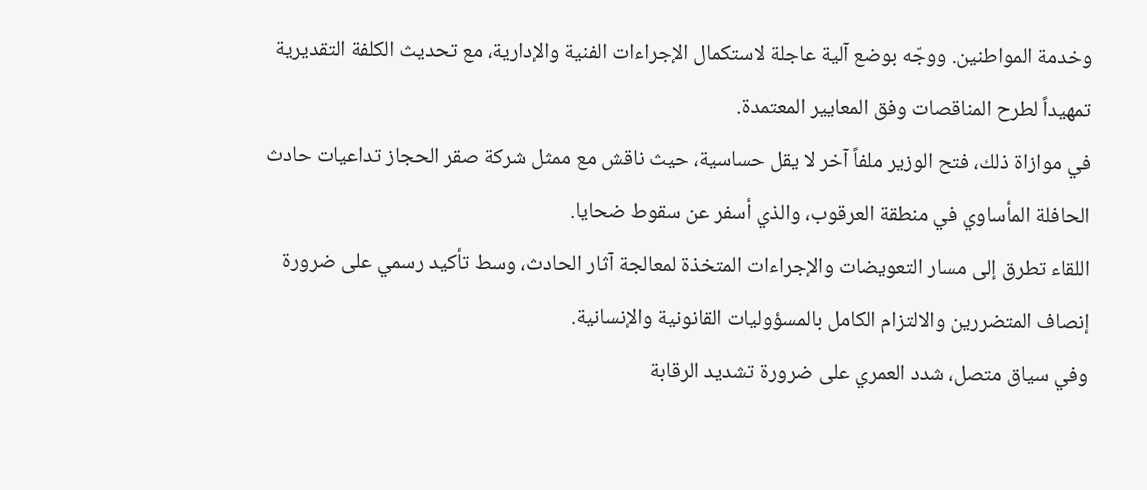وخدمة المواطنين. ووجّه بوضع آلية عاجلة لاستكمال الإجراءات الفنية والإدارية، مع تحديث الكلفة التقديرية تمهيداً لطرح المناقصات وفق المعايير المعتمدة.
في موازاة ذلك، فتح الوزير ملفاً آخر لا يقل حساسية، حيث ناقش مع ممثل شركة صقر الحجاز تداعيات حادث الحافلة المأساوي في منطقة العرقوب، والذي أسفر عن سقوط ضحايا.
اللقاء تطرق إلى مسار التعويضات والإجراءات المتخذة لمعالجة آثار الحادث، وسط تأكيد رسمي على ضرورة إنصاف المتضررين والالتزام الكامل بالمسؤوليات القانونية والإنسانية.
وفي سياق متصل، شدد العمري على ضرورة تشديد الرقابة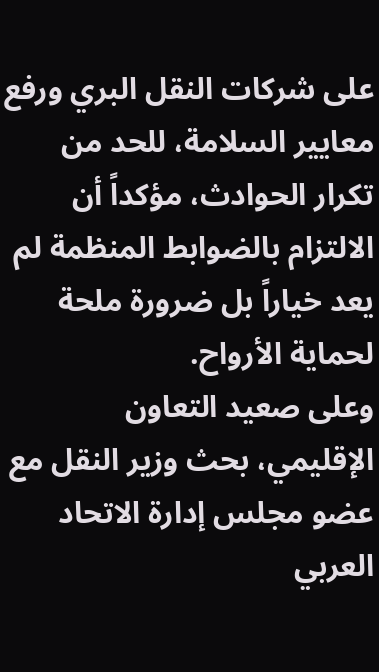على شركات النقل البري ورفع معايير السلامة، للحد من تكرار الحوادث، مؤكداً أن الالتزام بالضوابط المنظمة لم يعد خياراً بل ضرورة ملحة لحماية الأرواح.
وعلى صعيد التعاون الإقليمي، بحث وزير النقل مع عضو مجلس إدارة الاتحاد العربي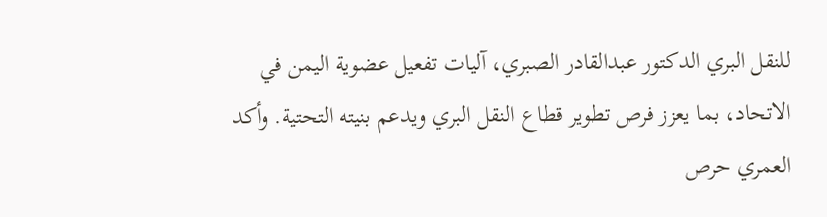للنقل البري الدكتور عبدالقادر الصبري، آليات تفعيل عضوية اليمن في الاتحاد، بما يعزز فرص تطوير قطاع النقل البري ويدعم بنيته التحتية. وأكد العمري حرص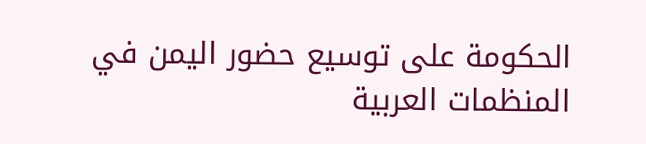الحكومة على توسيع حضور اليمن في المنظمات العربية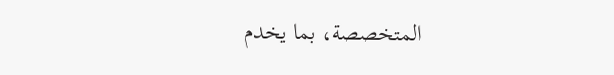المتخصصة، بما يخدم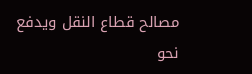مصالح قطاع النقل ويدفع نحو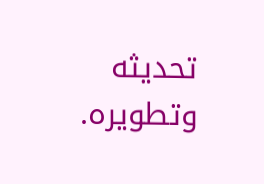تحديثه وتطويره.